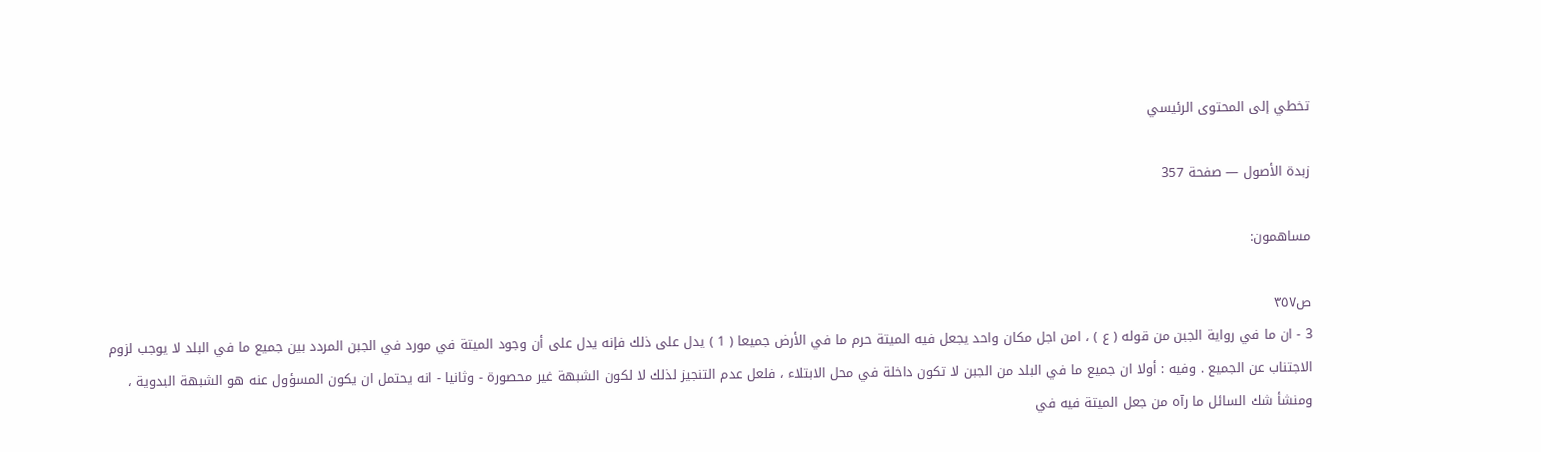تخطي إلى المحتوى الرئيسي

زبدة الأصول — صفحة 357

مساهمون:

ص٣٥٧
3 - ان ما في رواية الجبن من قوله ( ع ) ، امن اجل مكان واحد يجعل فيه الميتة حرم ما في الأرض جميعا ( 1 ) يدل على ذلك فإنه يدل على أن وجود الميتة في مورد في الجبن المردد بين جميع ما في البلد لا يوجب لزوم الاجتناب عن الجميع . وفيه : أولا ان جميع ما في البلد من الجبن لا تكون داخلة في محل الابتلاء ، فلعل عدم التنجيز لذلك لا لكون الشبهة غير محصورة - وثانيا - انه يحتمل ان يكون المسؤول عنه هو الشبهة البدوية ، ومنشأ شك السائل ما رآه من جعل الميتة فيه في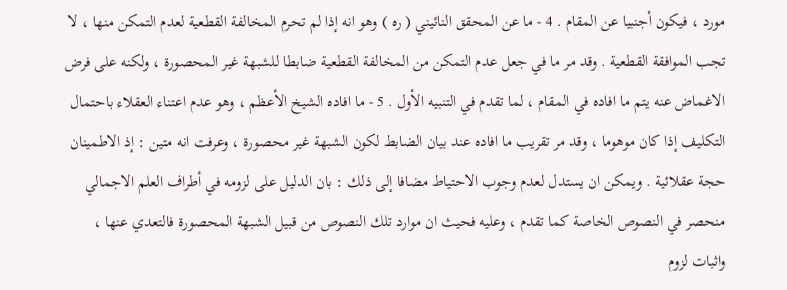مورد ، فيكون أجنبيا عن المقام . 4 - ما عن المحقق النائيني ( ره ) وهو انه إذا لم تحرم المخالفة القطعية لعدم التمكن منها ، لا تجب الموافقة القطعية . وقد مر ما في جعل عدم التمكن من المخالفة القطعية ضابطا للشبهة غير المحصورة ، ولكنه على فرض الاغماض عنه يتم ما افاده في المقام ، لما تقدم في التنبيه الأول . 5 - ما افاده الشيخ الأعظم ، وهو عدم اعتناء العقلاء باحتمال التكليف إذا كان موهوما ، وقد مر تقريب ما افاده عند بيان الضابط لكون الشبهة غير محصورة ، وعرفت انه متين : إذ الاطمينان حجة عقلائية . ويمكن ان يستدل لعدم وجوب الاحتياط مضافا إلى ذلك : بان الدليل على لزومه في أطراف العلم الاجمالي منحصر في النصوص الخاصة كما تقدم ، وعليه فحيث ان موارد تلك النصوص من قبيل الشبهة المحصورة فالتعدي عنها ، واثبات لزوم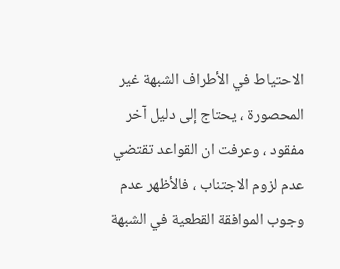الاحتياط في الأطراف الشبهة غير المحصورة ، يحتاج إلى دليل آخر مفقود ، وعرفت ان القواعد تقتضي عدم لزوم الاجتناب ، فالأظهر عدم وجوب الموافقة القطعية في الشبهة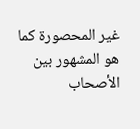غير المحصورة كما هو المشهور بين الأصحاب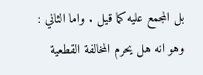بل المجمع عليه كما قيل . واما الثاني : وهو انه هل يحرم المخالفة القطعية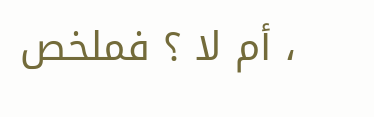، أم لا ؟ فملخص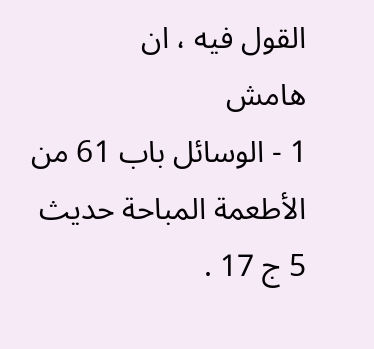القول فيه ، ان
هامش
1 - الوسائل باب 61 من الأطعمة المباحة حديث 5 ج 17 .